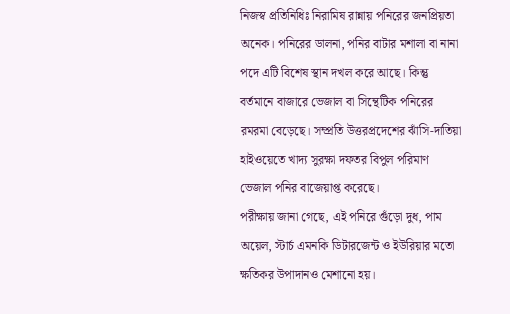নিজস্ব প্রতিনিধিঃ নিরামিষ রান্নায় পনিরের জনপ্রিয়তা অনেক। পনিরের ডালনা, পনির বাটার মশালা বা নানা পদে এটি বিশেষ স্থান দখল করে আছে। কিন্তু বর্তমানে বাজারে ভেজাল বা সিন্থেটিক পনিরের রমরমা বেড়েছে। সম্প্রতি উত্তরপ্রদেশের ঝাঁসি-দাতিয়া হাইওয়েতে খাদ্য সুরক্ষা দফতর বিপুল পরিমাণ ভেজাল পনির বাজেয়াপ্ত করেছে।
পরীক্ষায় জানা গেছে, এই পনিরে গুঁড়ো দুধ, পাম অয়েল, স্টার্চ এমনকি ডিটারজেন্ট ও ইউরিয়ার মতো ক্ষতিকর উপাদানও মেশানো হয়।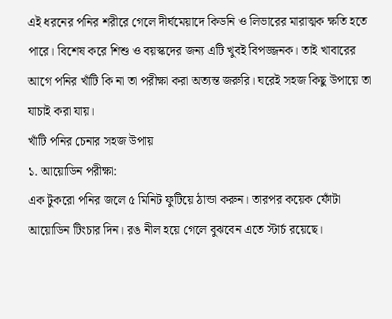এই ধরনের পনির শরীরে গেলে দীর্ঘমেয়াদে কিডনি ও লিভারের মারাত্মক ক্ষতি হতে পারে। বিশেষ করে শিশু ও বয়স্কদের জন্য এটি খুবই বিপজ্জনক। তাই খাবারের আগে পনির খাঁটি কি না তা পরীক্ষা করা অত্যন্ত জরুরি। ঘরেই সহজ কিছু উপায়ে তা যাচাই করা যায়।
খাঁটি পনির চেনার সহজ উপায়
১. আয়োডিন পরীক্ষা:
এক টুকরো পনির জলে ৫ মিনিট ফুটিয়ে ঠান্ডা করুন। তারপর কয়েক ফোঁটা আয়োডিন টিংচার দিন। রঙ নীল হয়ে গেলে বুঝবেন এতে স্টার্চ রয়েছে।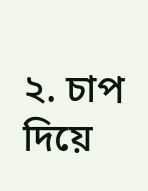২. চাপ দিয়ে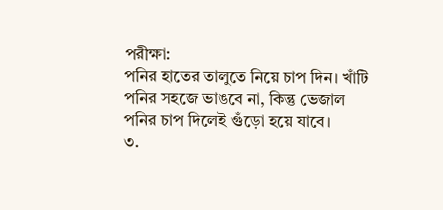পরীক্ষা:
পনির হাতের তালুতে নিয়ে চাপ দিন। খাঁটি পনির সহজে ভাঙবে না, কিন্তু ভেজাল পনির চাপ দিলেই গুঁড়ো হয়ে যাবে।
৩.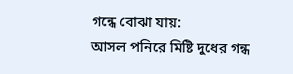গন্ধে বোঝা যায়:
আসল পনিরে মিষ্টি দুধের গন্ধ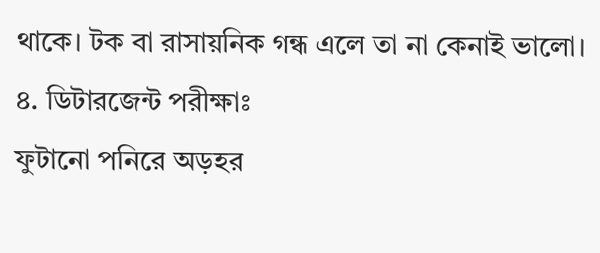থাকে। টক বা রাসায়নিক গন্ধ এলে তা না কেনাই ভালো।
৪. ডিটারজেন্ট পরীক্ষাঃ
ফুটানো পনিরে অড়হর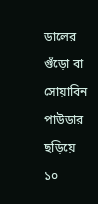ডালের গুঁড়ো বা সোয়াবিন পাউডার ছড়িয়ে ১০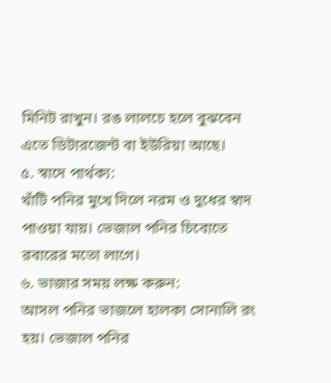মিনিট রাখুন। রঙ লালচে হলে বুঝবেন এতে ডিটারজেন্ট বা ইউরিয়া আছে।
৫. স্বাদে পার্থক্য:
খাঁটি পনির মুখে দিলে নরম ও দুধের স্বাদ পাওয়া যায়। ভেজাল পনির চিবোতে রবারের মতো লাগে।
৬. ভাজার সময় লক্ষ করুন:
আসল পনির ভাজলে হালকা সোনালি রং হয়। ভেজাল পনির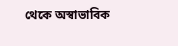থেকে অস্বাভাবিক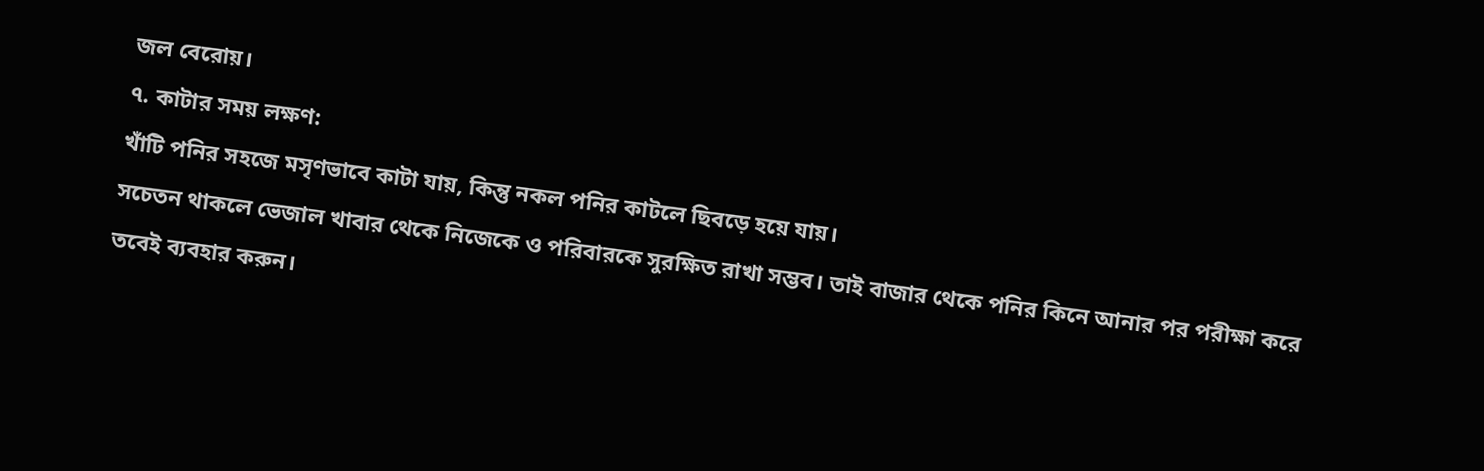জল বেরোয়।
৭. কাটার সময় লক্ষণ:
খাঁটি পনির সহজে মসৃণভাবে কাটা যায়, কিন্তু নকল পনির কাটলে ছিবড়ে হয়ে যায়।
সচেতন থাকলে ভেজাল খাবার থেকে নিজেকে ও পরিবারকে সুরক্ষিত রাখা সম্ভব। তাই বাজার থেকে পনির কিনে আনার পর পরীক্ষা করে তবেই ব্যবহার করুন।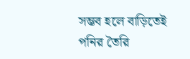সম্ভব হলে বাড়িতেই পনির তৈরি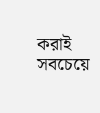করাই সবচেয়ে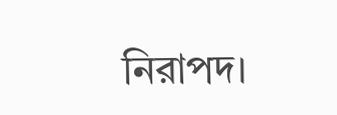নিরাপদ।